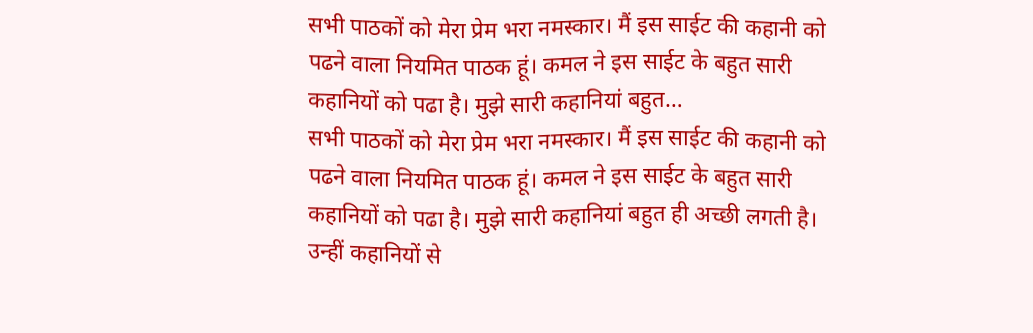सभी पाठकों को मेरा प्रेम भरा नमस्कार। मैं इस साईट की कहानी को पढने वाला नियमित पाठक हूं। कमल ने इस साईट के बहुत सारी कहानियों को पढा है। मुझे सारी कहानियां बहुत…
सभी पाठकों को मेरा प्रेम भरा नमस्कार। मैं इस साईट की कहानी को पढने वाला नियमित पाठक हूं। कमल ने इस साईट के बहुत सारी कहानियों को पढा है। मुझे सारी कहानियां बहुत ही अच्छी लगती है। उन्हीं कहानियों से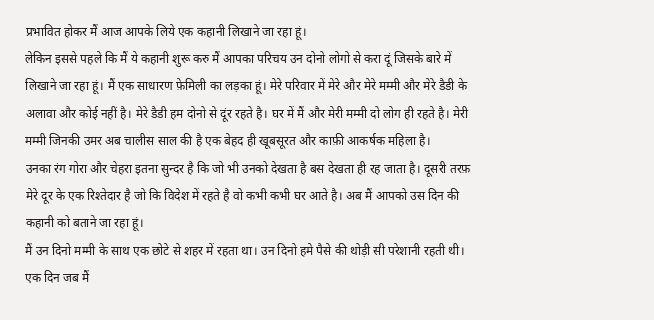प्रभावित होकर मैं आज आपके लिये एक कहानी लिखाने जा रहा हूं।
लेकिन इससे पहले कि मैं ये कहानी शुरू करु मैं आपका परिचय उन दोनो लोगो से करा दूं जिसके बारे में लिखाने जा रहा हूं। मैं एक साधारण फ़ेमिली का लड़का हूं। मेरे परिवार में मेरे और मेरे मम्मी और मेरे डैडी के अलावा और कोई नहीं है। मेरे डैडी हम दोनो से दूंर रहते है। घर में मैं और मेरी मम्मी दो लोग ही रहते है। मेरी मम्मी जिनकी उमर अब चालीस साल की है एक बेहद ही खूबसूरत और काफ़ी आकर्षक महिला है।
उनका रंग गोरा और चेहरा इतना सुन्दर है कि जो भी उनको देखता है बस देखता ही रह जाता है। दूसरी तरफ़ मेरे दूर के एक रिश्तेदार है जो कि विदेश में रहते है वो कभी कभी घर आते है। अब मैं आपको उस दिन की कहानी को बताने जा रहा हूं।
मैं उन दिनो मम्मी के साथ एक छोटे से शहर में रहता था। उन दिनो हमे पैसे की थोड़ी सी परेशानी रहती थी। एक दिन जब मैं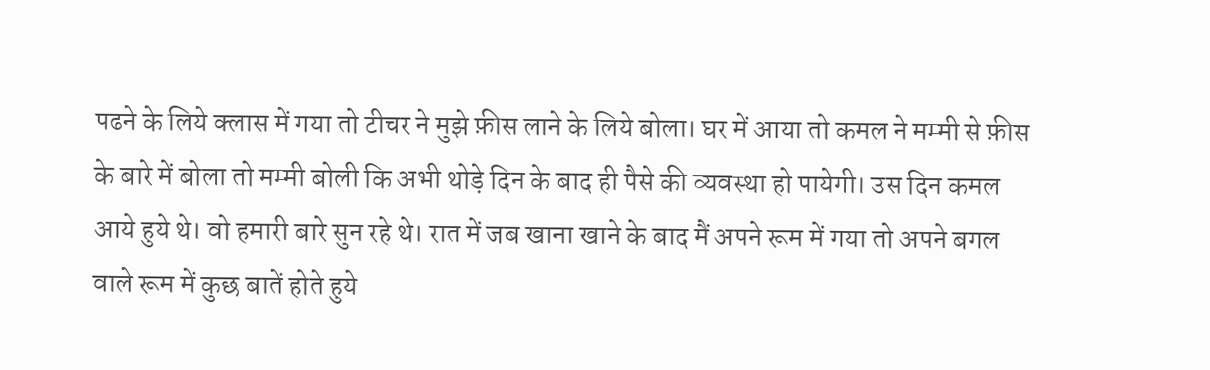पढने के लिये क्लास में गया तो टीचर ने मुझे फ़ीस लाने के लिये बोला। घर में आया तो कमल ने मम्मी से फ़ीस के बारे में बोला तो मम्मी बोली कि अभी थोड़े दिन के बाद ही पैसे की व्यवस्था हो पायेगी। उस दिन कमल आये हुये थे। वो हमारी बारे सुन रहे थे। रात में जब खाना खाने के बाद मैं अपने रूम में गया तो अपने बगल वाले रूम में कुछ बातें होते हुये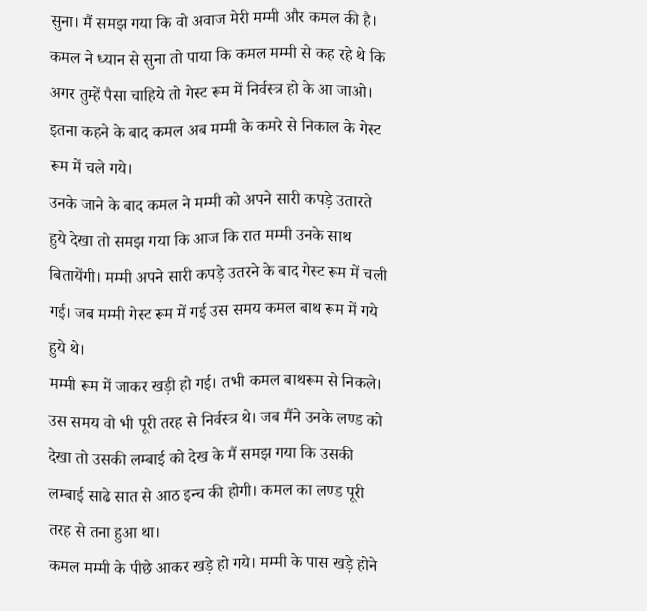सुना। मैं समझ गया कि वो अवाज मेरी मम्मी और कमल की है। कमल ने ध्यान से सुना तो पाया कि कमल मम्मी से कह रहे थे कि अगर तुम्हें पैसा चाहिये तो गेस्ट रूम में निर्वस्त्र हो के आ जाओ। इतना कहने के बाद कमल अब मम्मी के कमरे से निकाल के गेस्ट रूम में चले गये।
उनके जाने के बाद कमल ने मम्मी को अपने सारी कपड़े उतारते हुये देखा तो समझ गया कि आज कि रात मम्मी उनके साथ बितायेंगी। मम्मी अपने सारी कपड़े उतरने के बाद गेस्ट रूम में चली गई। जब मम्मी गेस्ट रूम में गई उस समय कमल बाथ रूम में गये हुये थे।
मम्मी रूम में जाकर खड़ी हो गई। तभी कमल बाथरूम से निकले। उस समय वो भी पूरी तरह से निर्वस्त्र थे। जब मैंने उनके लण्ड को देखा तो उसकी लम्बाई को देख के मैं समझ गया कि उसकी लम्बाई साढे सात से आठ इन्च की होगी। कमल का लण्ड पूरी तरह से तना हुआ था।
कमल मम्मी के पीछे आकर खड़े हो गये। मम्मी के पास खड़े होने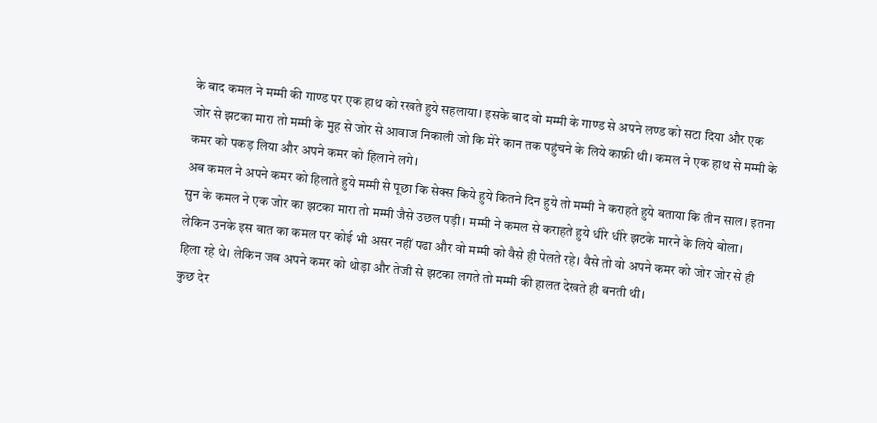के बाद कमल ने मम्मी की गाण्ड पर एक हाथ को रखते हुये सहलाया। इसके बाद वो मम्मी के गाण्ड से अपने लण्ड को सटा दिया और एक जोर से झटका मारा तो मम्मी के मुह से जोर से आवाज निकाली जो कि मेरे कान तक पहुंचने के लिये काफ़ी थी। कमल ने एक हाथ से मम्मी के कमर को पकड़ लिया और अपने कमर को हिलाने लगे।
अब कमल ने अपने कमर को हिलाते हुये मम्मी से पूछा कि सेक्स किये हुये कितने दिन हुये तो मम्मी ने कराहते हुये बताया कि तीन साल। इतना सुन के कमल ने एक जोर का झटका मारा तो मम्मी जैसे उछल पड़ी। मम्मी ने कमल से कराहते हुये धीरे धीरे झटके मारने के लिये बोला। लेकिन उनके इस बात का कमल पर कोई भी असर नहीं पढा और वो मम्मी को वैसे ही पेलते रहे। वैसे तो वो अपने कमर को जोर जोर से ही हिला रहे थे। लेकिन जब अपने कमर को थोड़ा और तेजी से झटका लगते तो मम्मी की हालत देखते ही बनती थी।
कुछ देर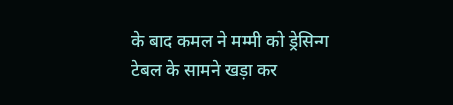के बाद कमल ने मम्मी को ड्रेसिन्ग टेबल के सामने खड़ा कर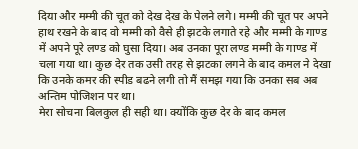दिया और मम्मी की चूत को देख देख के पेलने लगे। मम्मी की चूत पर अपने हाथ रखने के बाद वो मम्मी को वैसे ही झटके लगाते रहे और मम्मी के गाण्ड में अपने पूरे लण्ड को घुसा दिया। अब उनका पूरा लण्ड मम्मी के गाण्ड में चला गया था। कुछ देर तक उसी तरह से झटका लगने के बाद कमल ने देखा कि उनके कमर की स्पीड बढने लगी तो मैं समझ गया कि उनका सब अब अन्तिम पोजिशन पर था।
मेरा सोचना बिलकुल ही सही था। क्योंकि कुछ देर के बाद कमल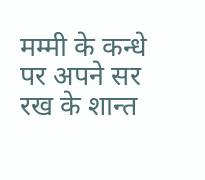मम्मी के कन्धे पर अपने सर रख के शान्त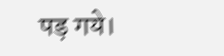पड़ गये।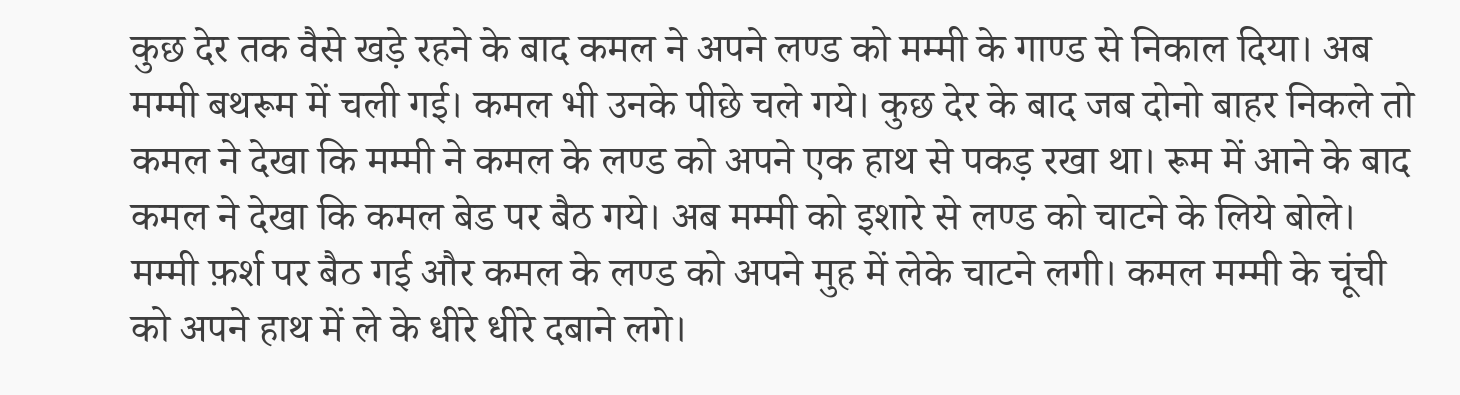कुछ देर तक वैसे खड़े रहने के बाद कमल ने अपने लण्ड को मम्मी के गाण्ड से निकाल दिया। अब मम्मी बथरूम में चली गई। कमल भी उनके पीछे चले गये। कुछ देर के बाद जब दोनो बाहर निकले तो कमल ने देखा कि मम्मी ने कमल के लण्ड को अपने एक हाथ से पकड़ रखा था। रूम में आने के बाद कमल ने देखा कि कमल बेड पर बैठ गये। अब मम्मी को इशारे से लण्ड को चाटने के लिये बोले।
मम्मी फ़र्श पर बैठ गई और कमल के लण्ड को अपने मुह में लेके चाटने लगी। कमल मम्मी के चूंची को अपने हाथ में ले के धीरे धीरे दबाने लगे।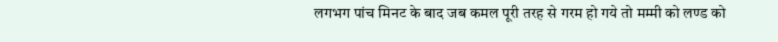लगभग पांच मिनट के बाद जब कमल पूरी तरह से गरम हो गये तो मम्मी को लण्ड को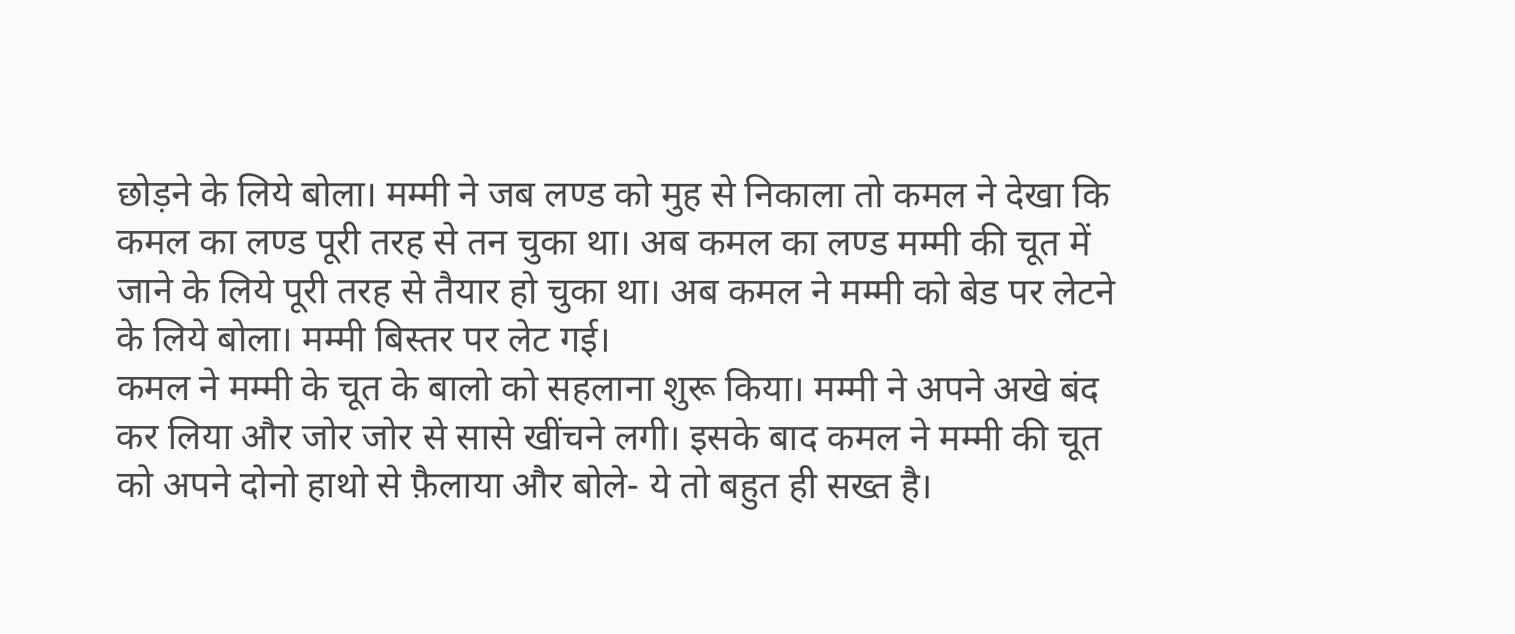छोड़ने के लिये बोला। मम्मी ने जब लण्ड को मुह से निकाला तो कमल ने देखा कि कमल का लण्ड पूरी तरह से तन चुका था। अब कमल का लण्ड मम्मी की चूत में जाने के लिये पूरी तरह से तैयार हो चुका था। अब कमल ने मम्मी को बेड पर लेटने के लिये बोला। मम्मी बिस्तर पर लेट गई।
कमल ने मम्मी के चूत के बालो को सहलाना शुरू किया। मम्मी ने अपने अखे बंद कर लिया और जोर जोर से सासे खींचने लगी। इसके बाद कमल ने मम्मी की चूत को अपने दोनो हाथो से फ़ैलाया और बोले- ये तो बहुत ही सख्त है।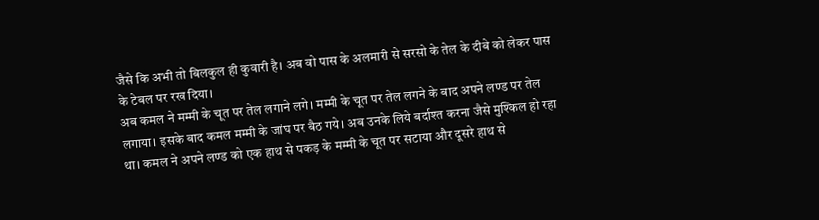जैसे कि अभी तो बिलकुल ही कुवारी है। अब वो पास के अलमारी से सरसो के तेल के दीबे को लेकर पास के टेबल पर रख दिया।
अब कमल ने मम्मी के चूत पर तेल लगाने लगे। मम्मी के चूत पर तेल लगने के बाद अपने लण्ड पर तेल लगाया। इसके बाद कमल मम्मी के जांघ पर बैठ गये। अब उनके लिये बर्दाश्त करना जैसे मुश्किल हो रहा था। कमल ने अपने लण्ड को एक हाथ से पकड़ के मम्मी के चूत पर सटाया और दूसरे हाथ से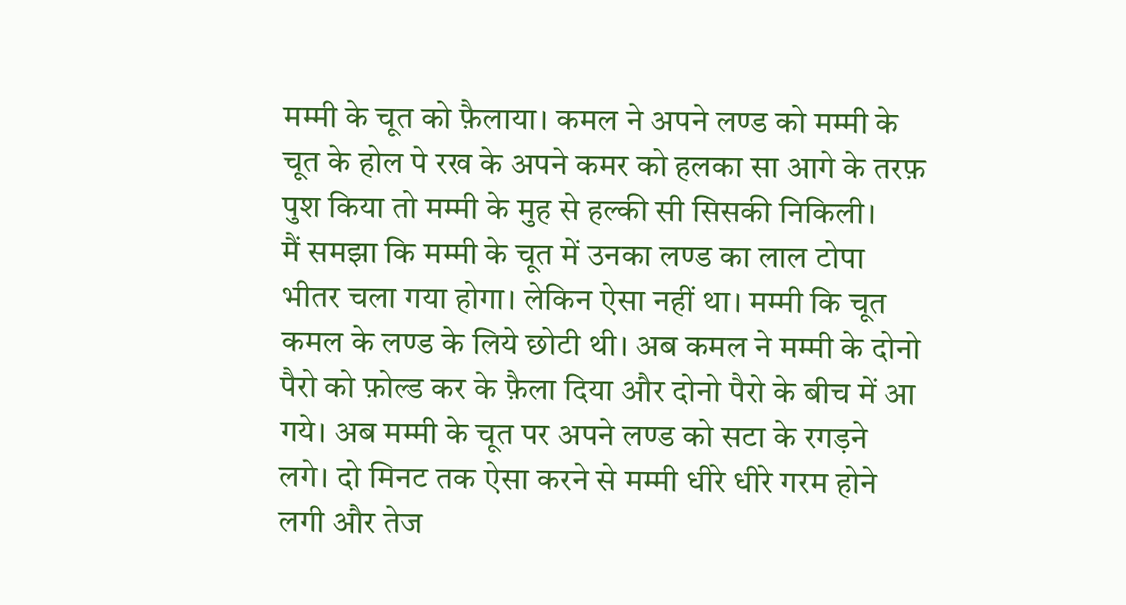मम्मी के चूत को फ़ैलाया। कमल ने अपने लण्ड को मम्मी के चूत के होल पे रख के अपने कमर को हलका सा आगे के तरफ़ पुश किया तो मम्मी के मुह से हल्की सी सिसकी निकिली।
मैं समझा कि मम्मी के चूत में उनका लण्ड का लाल टोपा भीतर चला गया होगा। लेकिन ऐसा नहीं था। मम्मी कि चूत कमल के लण्ड के लिये छोटी थी। अब कमल ने मम्मी के दोनो पैरो को फ़ोल्ड कर के फ़ैला दिया और दोनो पैरो के बीच में आ गये। अब मम्मी के चूत पर अपने लण्ड को सटा के रगड़ने लगे। दो मिनट तक ऐसा करने से मम्मी धीरे धीरे गरम होने लगी और तेज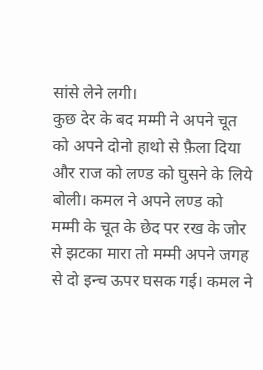सांसे लेने लगी।
कुछ देर के बद मम्मी ने अपने चूत को अपने दोनो हाथो से फ़ैला दिया और राज को लण्ड को घुसने के लिये बोली। कमल ने अपने लण्ड को मम्मी के चूत के छेद पर रख के जोर से झटका मारा तो मम्मी अपने जगह से दो इन्च ऊपर घसक गई। कमल ने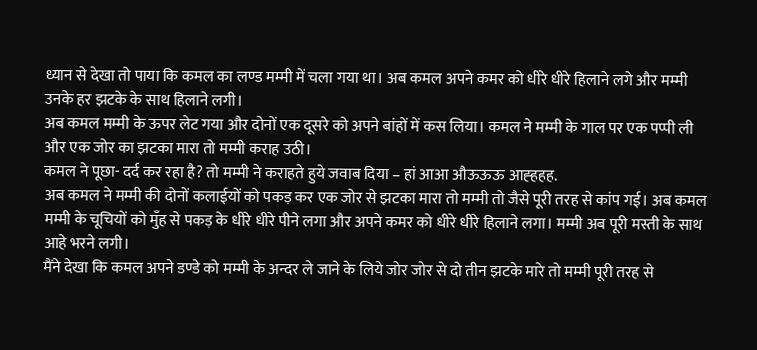ध्यान से देखा तो पाया कि कमल का लण्ड मम्मी में चला गया था। अब कमल अपने कमर को धीरे धीरे हिलाने लगे और मम्मी उनके हर झटके के साथ हिलाने लगी।
अब कमल मम्मी के ऊपर लेट गया और दोनों एक दूसरे को अपने बांहों में कस लिया। कमल ने मम्मी के गाल पर एक पप्पी ली और एक जोर का झटका मारा तो मम्मी कराह उठी।
कमल ने पूछा- दर्द कर रहा है? तो मम्मी ने कराहते हुये जवाब दिया – हां आआ औऊऊऊ आह्हहह.
अब कमल ने मम्मी की दोनों कलाईयों को पकड़ कर एक जोर से झटका मारा तो मम्मी तो जैसे पूरी तरह से कांप गई। अब कमल मम्मी के चूचियों को मुँह से पकड़ के धीरे धीरे पीने लगा और अपने कमर को धीरे धीरे हिलाने लगा। मम्मी अब पूरी मस्ती के साथ आहे भरने लगी।
मैंने देखा कि कमल अपने डण्डे को मम्मी के अन्दर ले जाने के लिये जोर जोर से दो तीन झटके मारे तो मम्मी पूरी तरह से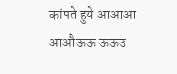कांपते हुये आआआ आऔऊऊ ऊऊउ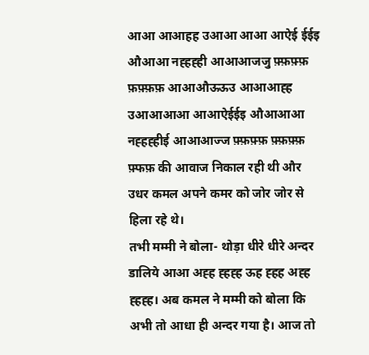आआ आआहह उआआ आआ आऐई ईईइ औआआ नह्हह्ही आआआजजु फ़्फ़फ़्फ़ फ़फ़्फ़फ़ आआऔऊऊउ आआआह्ह उआआआआ आआऐईईइ औआआआ नह्हह्हीई आआआज्ज फ़्फ़फ़्फ़ फ़्फ़फ़्फ़ फ़्फफ़ की आवाज निकाल रही थी और उधर कमल अपने कमर को जोर जोर से हिला रहे थे।
तभी मम्मी ने बोला- थोड़ा धीरे धीरे अन्दर डालिये आआ अह्ह ह्हह्ह ऊह ह्हह अह्ह ह्हह्ह। अब कमल ने मम्मी को बोला कि अभी तो आधा ही अन्दर गया है। आज तो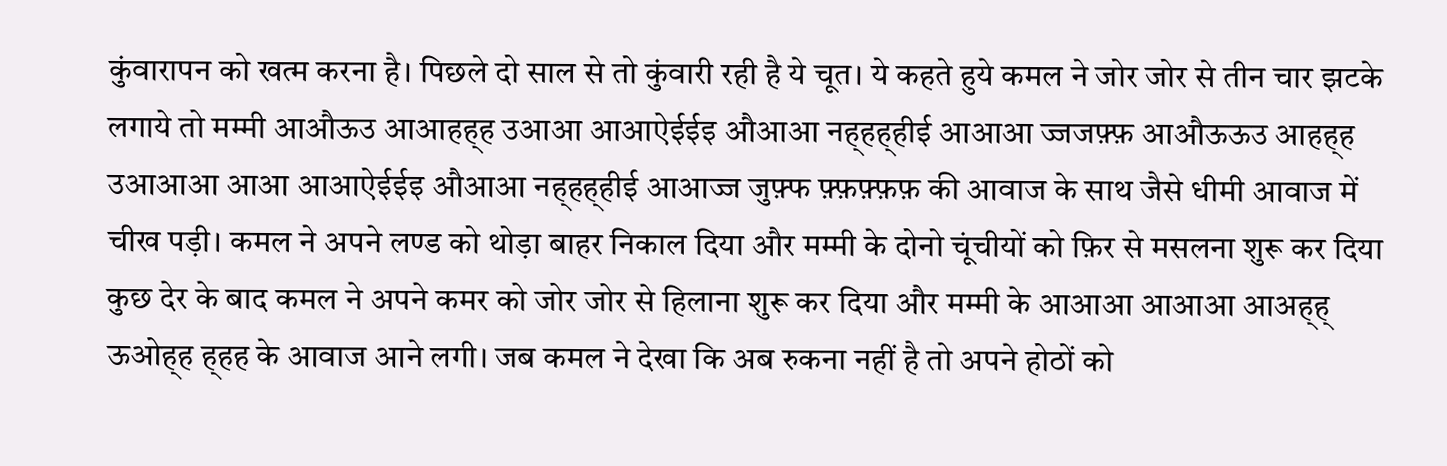कुंवारापन को खत्म करना है। पिछले दो साल से तो कुंवारी रही है ये चूत। ये कहते हुये कमल ने जोर जोर से तीन चार झटके लगाये तो मम्मी आऔऊउ आआहह्ह उआआ आआऐईईइ औआआ नह्हह्हीई आआआ ज्जजफ़्फ़ आऔऊऊउ आहह्ह उआआआ आआ आआऐईईइ औआआ नह्हह्हीई आआज्ज जुफ़्फ फ़्फ़फ़्फ़फ़ की आवाज के साथ जैसे धीमी आवाज में चीख पड़ी। कमल ने अपने लण्ड को थोड़ा बाहर निकाल दिया और मम्मी के दोनो चूंचीयों को फ़िर से मसलना शुरू कर दिया कुछ देर के बाद कमल ने अपने कमर को जोर जोर से हिलाना शुरू कर दिया और मम्मी के आआआ आआआ आअह्ह् ऊओह्ह ह्हह के आवाज आने लगी। जब कमल ने देखा कि अब रुकना नहीं है तो अपने होठों को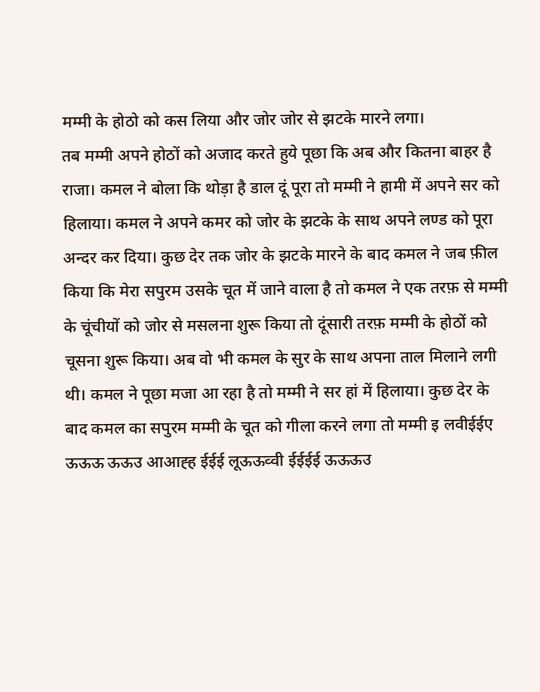मम्मी के होठो को कस लिया और जोर जोर से झटके मारने लगा।
तब मम्मी अपने होठों को अजाद करते हुये पूछा कि अब और कितना बाहर है राजा। कमल ने बोला कि थोड़ा है डाल दूं पूरा तो मम्मी ने हामी में अपने सर को हिलाया। कमल ने अपने कमर को जोर के झटके के साथ अपने लण्ड को पूरा अन्दर कर दिया। कुछ देर तक जोर के झटके मारने के बाद कमल ने जब फ़ील किया कि मेरा सपुरम उसके चूत में जाने वाला है तो कमल ने एक तरफ़ से मम्मी के चूंचीयों को जोर से मसलना शुरू किया तो दूंसारी तरफ़ मम्मी के होठों को चूसना शुरू किया। अब वो भी कमल के सुर के साथ अपना ताल मिलाने लगी थी। कमल ने पूछा मजा आ रहा है तो मम्मी ने सर हां में हिलाया। कुछ देर के बाद कमल का सपुरम मम्मी के चूत को गीला करने लगा तो मम्मी इ लवीईईए ऊऊऊ ऊऊउ आआह्ह ईईई लूऊऊव्वी ईईईई ऊऊऊउ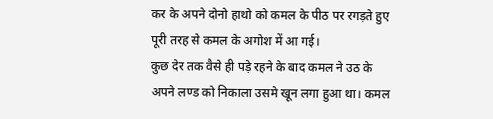कर के अपने दोनो हाथो को कमल के पीठ पर रगड़ते हुए पूरी तरह से कमल के अगोश में आ गई।
कुछ देर तक वैसे ही पड़े रहने के बाद कमल ने उठ के अपने लण्ड को निकाला उसमे खून लगा हुआ था। कमल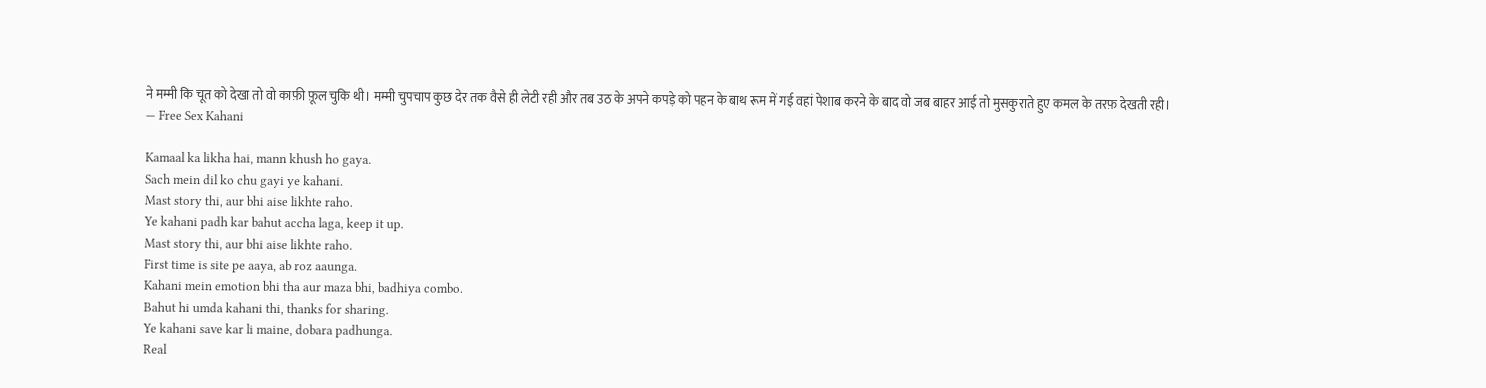ने मम्मी कि चूत को देखा तो वो काफ़ी फ़ूल चुकि थी। मम्मी चुपचाप कुछ देर तक वैसे ही लेटी रही और तब उठ के अपने कपड़े को पहन के बाथ रूम में गई वहां पेशाब करने के बाद वो जब बाहर आई तो मुसकुराते हुए कमल के तरफ़ देखती रही।
— Free Sex Kahani

Kamaal ka likha hai, mann khush ho gaya.
Sach mein dil ko chu gayi ye kahani.
Mast story thi, aur bhi aise likhte raho.
Ye kahani padh kar bahut accha laga, keep it up.
Mast story thi, aur bhi aise likhte raho.
First time is site pe aaya, ab roz aaunga.
Kahani mein emotion bhi tha aur maza bhi, badhiya combo.
Bahut hi umda kahani thi, thanks for sharing.
Ye kahani save kar li maine, dobara padhunga.
Real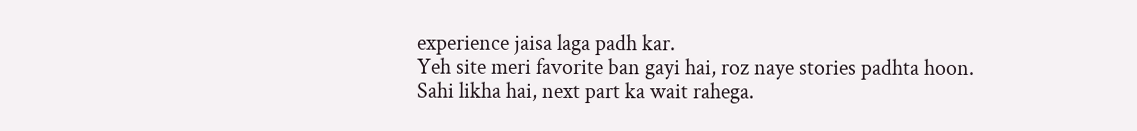experience jaisa laga padh kar.
Yeh site meri favorite ban gayi hai, roz naye stories padhta hoon.
Sahi likha hai, next part ka wait rahega.